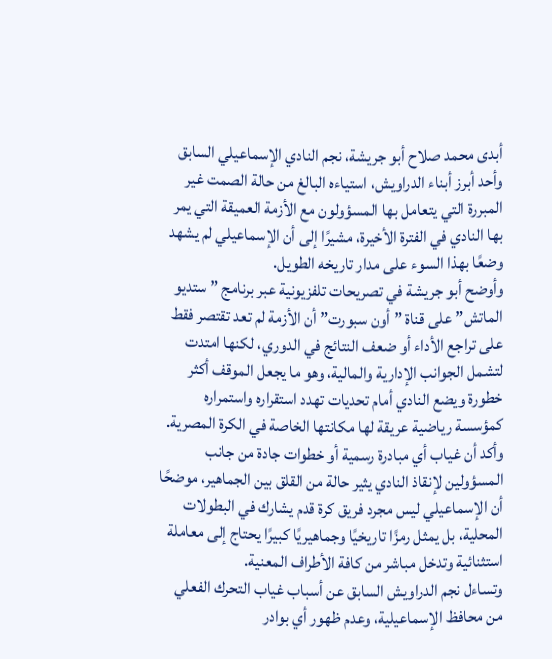أبدى محمد صلاح أبو جريشة، نجم النادي الإسماعيلي السابق وأحد أبرز أبناء الدراويش، استياءه البالغ من حالة الصمت غير المبررة التي يتعامل بها المسؤولون مع الأزمة العميقة التي يمر بها النادي في الفترة الأخيرة، مشيرًا إلى أن الإسماعيلي لم يشهد وضعًا بهذا السوء على مدار تاريخه الطويل.
وأوضح أبو جريشة في تصريحات تلفزيونية عبر برنامج ” ستديو الماتش” على قناة ” أون سبورت” أن الأزمة لم تعد تقتصر فقط على تراجع الأداء أو ضعف النتائج في الدوري، لكنها امتدت لتشمل الجوانب الإدارية والمالية، وهو ما يجعل الموقف أكثر خطورة ويضع النادي أمام تحديات تهدد استقراره واستمراره كمؤسسة رياضية عريقة لها مكانتها الخاصة في الكرة المصرية.
وأكد أن غياب أي مبادرة رسمية أو خطوات جادة من جانب المسؤولين لإنقاذ النادي يثير حالة من القلق بين الجماهير، موضحًا أن الإسماعيلي ليس مجرد فريق كرة قدم يشارك في البطولات المحلية، بل يمثل رمزًا تاريخيًا وجماهيريًا كبيرًا يحتاج إلى معاملة استثنائية وتدخل مباشر من كافة الأطراف المعنية.
وتساءل نجم الدراويش السابق عن أسباب غياب التحرك الفعلي من محافظ الإسماعيلية، وعدم ظهور أي بوادر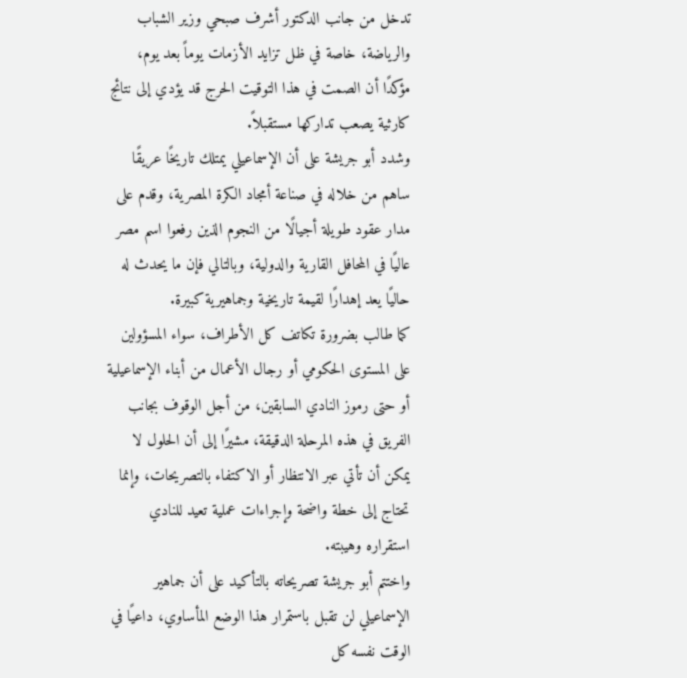تدخل من جانب الدكتور أشرف صبحي وزير الشباب والرياضة، خاصة في ظل تزايد الأزمات يوماً بعد يوم، مؤكدًا أن الصمت في هذا التوقيت الحرج قد يؤدي إلى نتائج كارثية يصعب تداركها مستقبلاً.
وشدد أبو جريشة على أن الإسماعيلي يمتلك تاريخًا عريقًا ساهم من خلاله في صناعة أمجاد الكرة المصرية، وقدم على مدار عقود طويلة أجيالًا من النجوم الذين رفعوا اسم مصر عاليًا في المحافل القارية والدولية، وبالتالي فإن ما يحدث له حاليًا يعد إهدارًا لقيمة تاريخية وجماهيرية كبيرة.
كما طالب بضرورة تكاتف كل الأطراف، سواء المسؤولين على المستوى الحكومي أو رجال الأعمال من أبناء الإسماعيلية أو حتى رموز النادي السابقين، من أجل الوقوف بجانب الفريق في هذه المرحلة الدقيقة، مشيرًا إلى أن الحلول لا يمكن أن تأتي عبر الانتظار أو الاكتفاء بالتصريحات، وإنما تحتاج إلى خطة واضحة وإجراءات عملية تعيد للنادي استقراره وهيبته.
واختتم أبو جريشة تصريحاته بالتأكيد على أن جماهير الإسماعيلي لن تقبل باستمرار هذا الوضع المأساوي، داعيًا في الوقت نفسه كل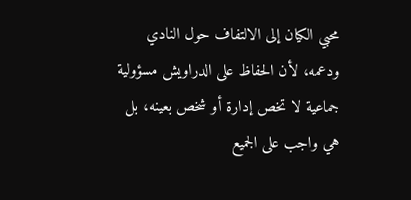محبي الكيان إلى الالتفاف حول النادي ودعمه، لأن الحفاظ على الدراويش مسؤولية جماعية لا تخص إدارة أو شخص بعينه، بل هي واجب على الجميع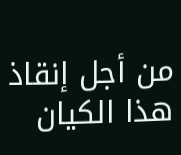من أجل إنقاذ هذا الكيان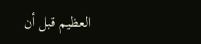العظيم قبل أن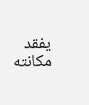يفقد مكانته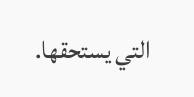التي يستحقها.